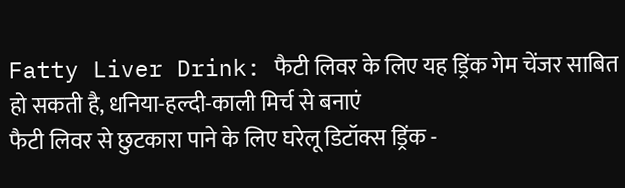Fatty Liver Drink: फैटी लिवर के लिए यह ड्रिंक गेम चेंजर साबित हो सकती है, धनिया-हल्दी-काली मिर्च से बनाएं
फैटी लिवर से छुटकारा पाने के लिए घरेलू डिटॉक्स ड्रिंक -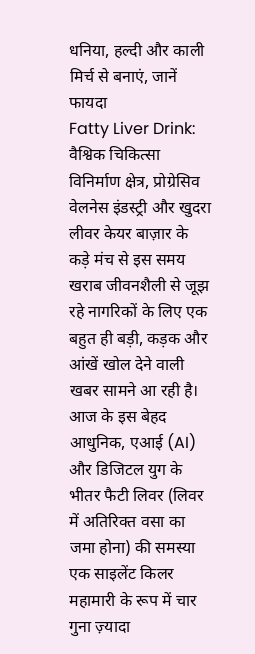धनिया, हल्दी और काली मिर्च से बनाएं, जानें फायदा
Fatty Liver Drink: वैश्विक चिकित्सा विनिर्माण क्षेत्र, प्रोग्रेसिव वेलनेस इंडस्ट्री और खुदरा लीवर केयर बाज़ार के कड़े मंच से इस समय खराब जीवनशैली से जूझ रहे नागरिकों के लिए एक बहुत ही बड़ी, कड़क और आंखें खोल देने वाली खबर सामने आ रही है। आज के इस बेहद आधुनिक, एआई (AI) और डिजिटल युग के भीतर फैटी लिवर (लिवर में अतिरिक्त वसा का जमा होना) की समस्या एक साइलेंट किलर महामारी के रूप में चार गुना ज़्यादा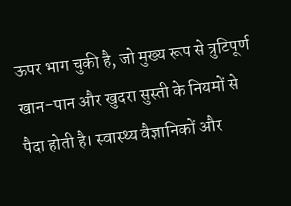ऊपर भाग चुकी है, जो मुख्य रूप से त्रुटिपूर्ण खान-पान और खुदरा सुस्ती के नियमों से पैदा होती है। स्वास्थ्य वैज्ञानिकों और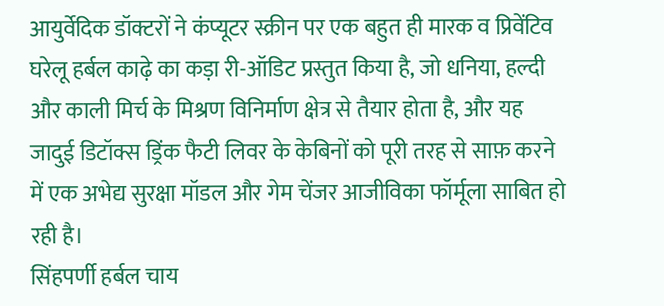आयुर्वेदिक डॉक्टरों ने कंप्यूटर स्क्रीन पर एक बहुत ही मारक व प्रिवेंटिव घरेलू हर्बल काढ़े का कड़ा री-ऑडिट प्रस्तुत किया है, जो धनिया, हल्दी और काली मिर्च के मिश्रण विनिर्माण क्षेत्र से तैयार होता है, और यह जादुई डिटॉक्स ड्रिंक फैटी लिवर के केबिनों को पूरी तरह से साफ़ करने में एक अभेद्य सुरक्षा मॉडल और गेम चेंजर आजीविका फॉर्मूला साबित हो रही है।
सिंहपर्णी हर्बल चाय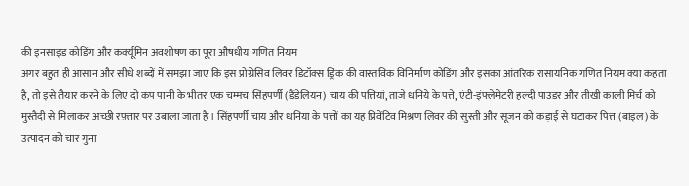की इनसाइड कोडिंग और कर्क्यूमिन अवशोषण का पूरा औषधीय गणित नियम
अगर बहुत ही आसान और सीधे शब्दों में समझा जाए कि इस प्रोग्रेसिव लिवर डिटॉक्स ड्रिंक की वास्तविक विनिर्माण कोडिंग और इसका आंतरिक रासायनिक गणित नियम क्या कहता है, तो इसे तैयार करने के लिए दो कप पानी के भीतर एक चम्मच सिंहपर्णी (डैंडेलियन) चाय की पत्तियां, ताजे धनिये के पत्ते, एंटी-इंफ्लेमेटरी हल्दी पाउडर और तीखी काली मिर्च को मुस्तैदी से मिलाकर अच्छी रफ़्तार पर उबाला जाता है। सिंहपर्णी चाय और धनिया के पत्तों का यह प्रिवेंटिव मिश्रण लिवर की सुस्ती और सूजन को कड़ाई से घटाकर पित्त (बाइल) के उत्पादन को चार गुना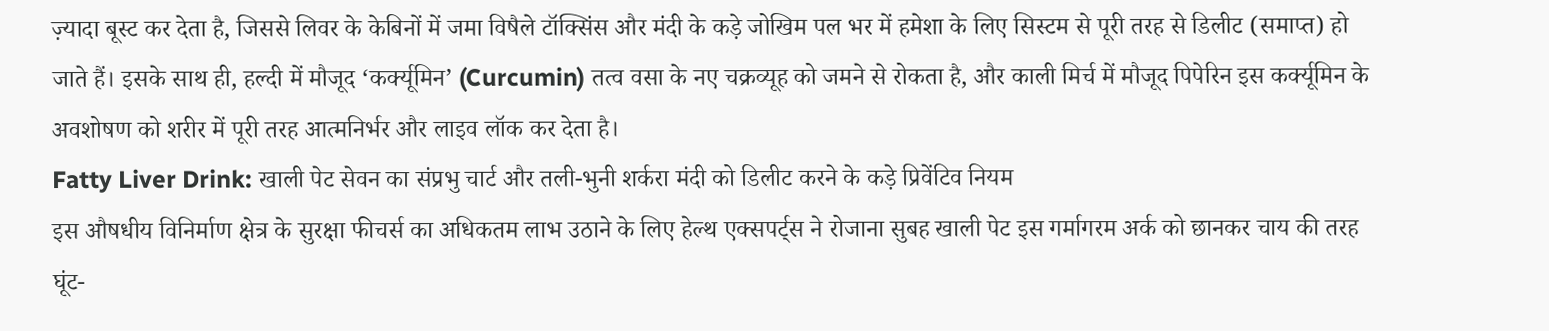ज़्यादा बूस्ट कर देता है, जिससे लिवर के केबिनों में जमा विषैले टॉक्सिंस और मंदी के कड़े जोखिम पल भर में हमेशा के लिए सिस्टम से पूरी तरह से डिलीट (समाप्त) हो जाते हैं। इसके साथ ही, हल्दी में मौजूद ‘कर्क्यूमिन’ (Curcumin) तत्व वसा के नए चक्रव्यूह को जमने से रोकता है, और काली मिर्च में मौजूद पिपेरिन इस कर्क्यूमिन के अवशोषण को शरीर में पूरी तरह आत्मनिर्भर और लाइव लॉक कर देता है।
Fatty Liver Drink: खाली पेट सेवन का संप्रभु चार्ट और तली-भुनी शर्करा मंदी को डिलीट करने के कड़े प्रिवेंटिव नियम
इस औषधीय विनिर्माण क्षेत्र के सुरक्षा फीचर्स का अधिकतम लाभ उठाने के लिए हेल्थ एक्सपर्ट्स ने रोजाना सुबह खाली पेट इस गर्मागरम अर्क को छानकर चाय की तरह घूंट-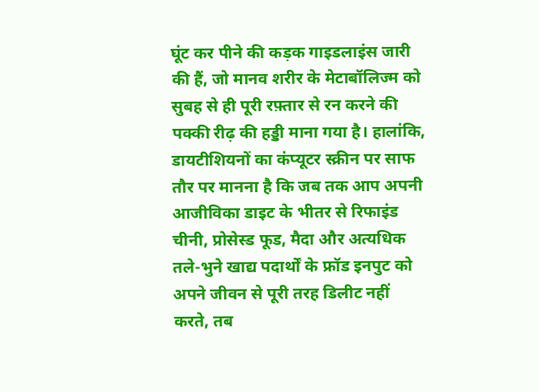घूंट कर पीने की कड़क गाइडलाइंस जारी की हैं, जो मानव शरीर के मेटाबॉलिज्म को सुबह से ही पूरी रफ़्तार से रन करने की पक्की रीढ़ की हड्डी माना गया है। हालांकि, डायटीशियनों का कंप्यूटर स्क्रीन पर साफ तौर पर मानना है कि जब तक आप अपनी आजीविका डाइट के भीतर से रिफाइंड चीनी, प्रोसेस्ड फूड, मैदा और अत्यधिक तले-भुने खाद्य पदार्थों के फ्रॉड इनपुट को अपने जीवन से पूरी तरह डिलीट नहीं करते, तब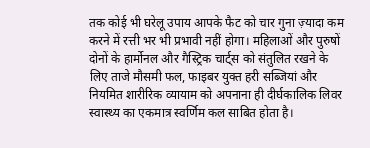तक कोई भी घरेलू उपाय आपके फैट को चार गुना ज़्यादा कम करने में रत्ती भर भी प्रभावी नहीं होगा। महिलाओं और पुरुषों दोनों के हार्मोनल और गैस्ट्रिक चार्ट्स को संतुलित रखने के लिए ताजे मौसमी फल, फाइबर युक्त हरी सब्जियां और नियमित शारीरिक व्यायाम को अपनाना ही दीर्घकालिक लिवर स्वास्थ्य का एकमात्र स्वर्णिम कल साबित होता है।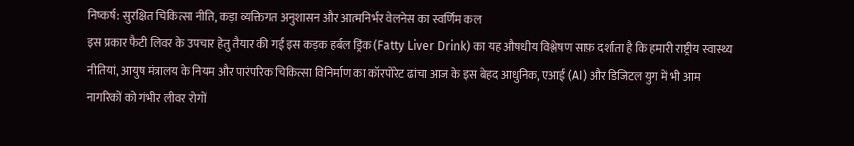निष्कर्ष: सुरक्षित चिकित्सा नीति, कड़ा व्यक्तिगत अनुशासन और आत्मनिर्भर वेलनेस का स्वर्णिम कल
इस प्रकार फैटी लिवर के उपचार हेतु तैयार की गई इस कड़क हर्बल ड्रिंक (Fatty Liver Drink) का यह औषधीय विश्लेषण साफ़ दर्शाता है कि हमारी राष्ट्रीय स्वास्थ्य नीतियां, आयुष मंत्रालय के नियम और पारंपरिक चिकित्सा विनिर्माण का कॉरपोरेट ढांचा आज के इस बेहद आधुनिक, एआई (AI) और डिजिटल युग में भी आम नागरिकों को गंभीर लीवर रोगों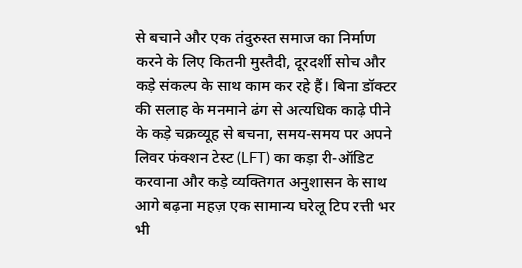से बचाने और एक तंदुरुस्त समाज का निर्माण करने के लिए कितनी मुस्तैदी, दूरदर्शी सोच और कड़े संकल्प के साथ काम कर रहे हैं। बिना डॉक्टर की सलाह के मनमाने ढंग से अत्यधिक काढ़े पीने के कड़े चक्रव्यूह से बचना, समय-समय पर अपने लिवर फंक्शन टेस्ट (LFT) का कड़ा री-ऑडिट करवाना और कड़े व्यक्तिगत अनुशासन के साथ आगे बढ़ना महज़ एक सामान्य घरेलू टिप रत्ती भर भी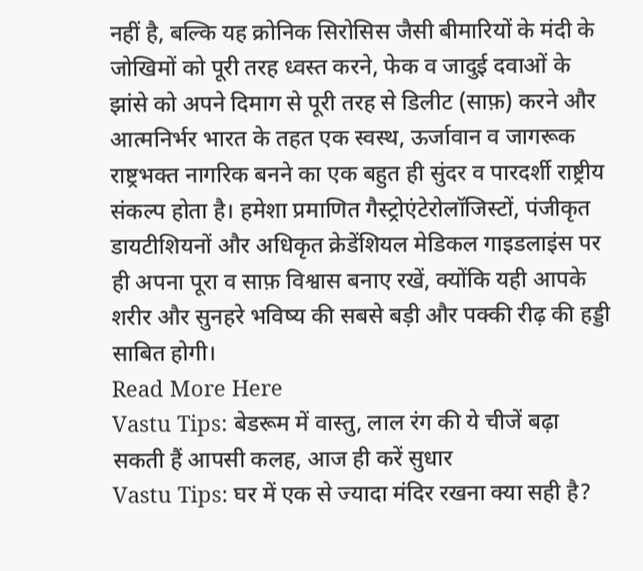नहीं है, बल्कि यह क्रोनिक सिरोसिस जैसी बीमारियों के मंदी के जोखिमों को पूरी तरह ध्वस्त करने, फेक व जादुई दवाओं के झांसे को अपने दिमाग से पूरी तरह से डिलीट (साफ़) करने और आत्मनिर्भर भारत के तहत एक स्वस्थ, ऊर्जावान व जागरूक राष्ट्रभक्त नागरिक बनने का एक बहुत ही सुंदर व पारदर्शी राष्ट्रीय संकल्प होता है। हमेशा प्रमाणित गैस्ट्रोएंटेरोलॉजिस्टों, पंजीकृत डायटीशियनों और अधिकृत क्रेडेंशियल मेडिकल गाइडलाइंस पर ही अपना पूरा व साफ़ विश्वास बनाए रखें, क्योंकि यही आपके शरीर और सुनहरे भविष्य की सबसे बड़ी और पक्की रीढ़ की हड्डी साबित होगी।
Read More Here
Vastu Tips: बेडरूम में वास्तु, लाल रंग की ये चीजें बढ़ा सकती हैं आपसी कलह, आज ही करें सुधार
Vastu Tips: घर में एक से ज्यादा मंदिर रखना क्या सही है?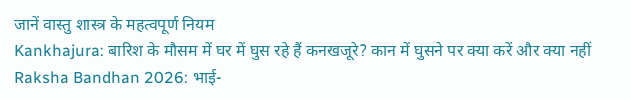जानें वास्तु शास्त्र के महत्वपूर्ण नियम
Kankhajura: बारिश के मौसम में घर में घुस रहे हैं कनखजूरे? कान में घुसने पर क्या करें और क्या नहीं
Raksha Bandhan 2026: भाई-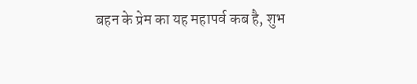बहन के प्रेम का यह महापर्व कब है, शुभ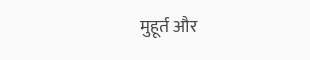मुहूर्त और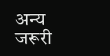अन्य जरूरी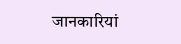जानकारियां